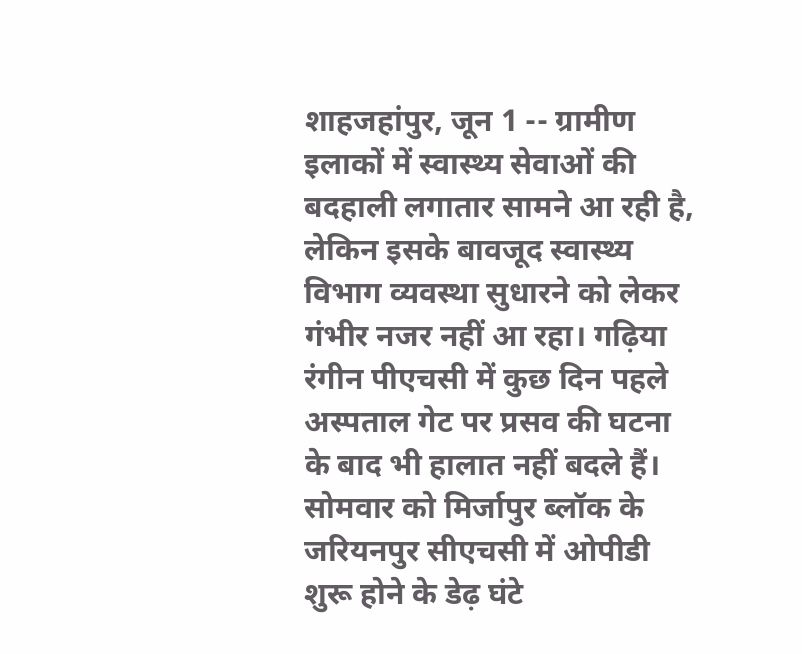शाहजहांपुर, जून 1 -- ग्रामीण इलाकों में स्वास्थ्य सेवाओं की बदहाली लगातार सामने आ रही है, लेकिन इसके बावजूद स्वास्थ्य विभाग व्यवस्था सुधारने को लेकर गंभीर नजर नहीं आ रहा। गढ़िया रंगीन पीएचसी में कुछ दिन पहले अस्पताल गेट पर प्रसव की घटना के बाद भी हालात नहीं बदले हैं। सोमवार को मिर्जापुर ब्लॉक के जरियनपुर सीएचसी में ओपीडी शुरू होने के डेढ़ घंटे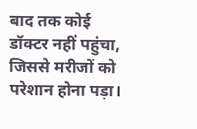बाद तक कोई डॉक्टर नहीं पहुंचा, जिससे मरीजों को परेशान होना पड़ा।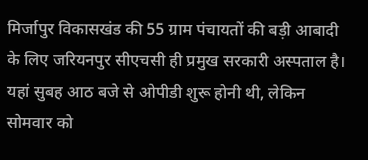मिर्जापुर विकासखंड की 55 ग्राम पंचायतों की बड़ी आबादी के लिए जरियनपुर सीएचसी ही प्रमुख सरकारी अस्पताल है। यहां सुबह आठ बजे से ओपीडी शुरू होनी थी, लेकिन सोमवार को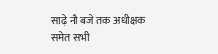साढ़े नौ बजे तक अधीक्षक समेत सभी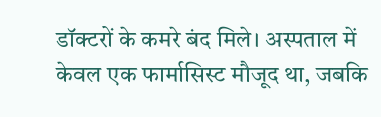डॉक्टरों के कमरे बंद मिले। अस्पताल में केवल एक फार्मासिस्ट मौजूद था, जबकि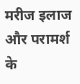मरीज इलाज और परामर्श के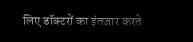लिए डॉक्टरों का इंतजार करते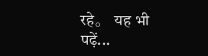रहे。 यह भी पढ़ें...